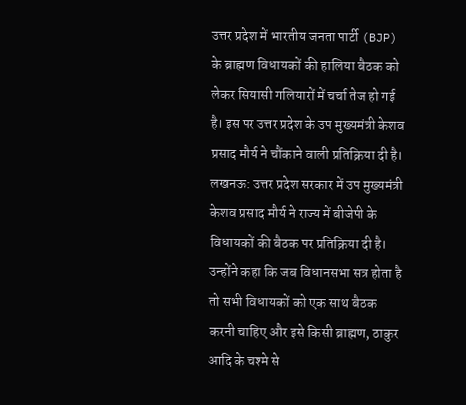उत्तर प्रदेश में भारतीय जनता पार्टी (BJP) के ब्राह्मण विधायकों की हालिया बैठक को लेकर सियासी गलियारों में चर्चा तेज हो गई है। इस पर उत्तर प्रदेश के उप मुख्यमंत्री केशव प्रसाद मौर्य ने चौंकाने वाली प्रतिक्रिया दी है।
लखनऊ: उत्तर प्रदेश सरकार में उप मुख्यमंत्री केशव प्रसाद मौर्य ने राज्य में बीजेपी के विधायकों की बैठक पर प्रतिक्रिया दी है। उन्होंने कहा कि जब विधानसभा सत्र होता है तो सभी विधायकों को एक साथ बैठक करनी चाहिए और इसे किसी ब्राह्मण, ठाकुर आदि के चश्मे से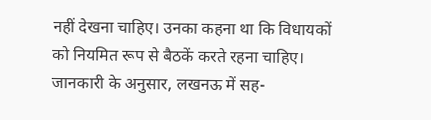नहीं देखना चाहिए। उनका कहना था कि विधायकों को नियमित रूप से बैठकें करते रहना चाहिए।
जानकारी के अनुसार, लखनऊ में सह-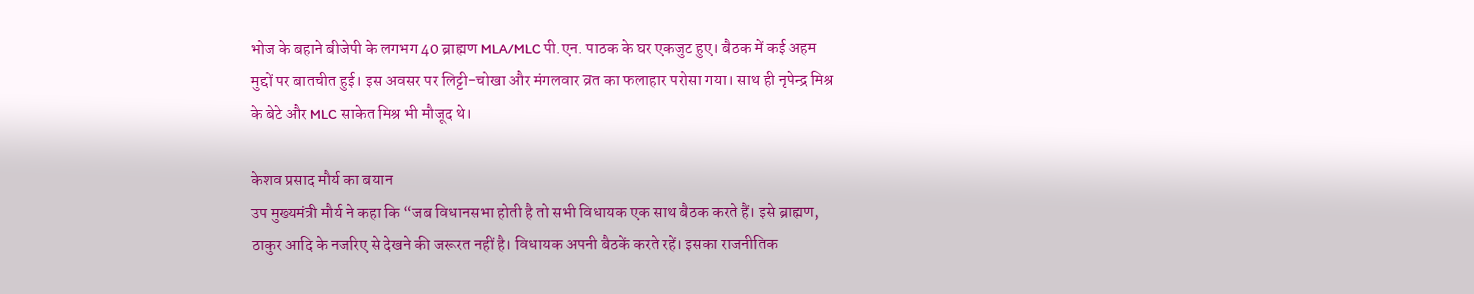भोज के बहाने बीजेपी के लगभग 40 ब्राह्मण MLA/MLC पी.एन. पाठक के घर एकजुट हुए। बैठक में कई अहम मुद्दों पर बातचीत हुई। इस अवसर पर लिट्टी-चोखा और मंगलवार व्रत का फलाहार परोसा गया। साथ ही नृपेन्द्र मिश्र के बेटे और MLC साकेत मिश्र भी मौजूद थे।

केशव प्रसाद मौर्य का बयान
उप मुख्यमंत्री मौर्य ने कहा कि “जब विधानसभा होती है तो सभी विधायक एक साथ बैठक करते हैं। इसे ब्राह्मण, ठाकुर आदि के नजरिए से देखने की जरूरत नहीं है। विधायक अपनी बैठकें करते रहें। इसका राजनीतिक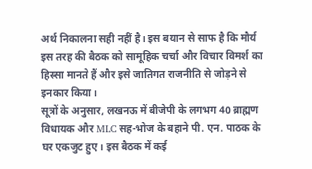अर्थ निकालना सही नहीं है। इस बयान से साफ है कि मौर्य इस तरह की बैठक को सामूहिक चर्चा और विचार विमर्श का हिस्सा मानते हैं और इसे जातिगत राजनीति से जोड़ने से इनकार किया।
सूत्रों के अनुसार, लखनऊ में बीजेपी के लगभग 40 ब्राह्मण विधायक और MLC सह-भोज के बहाने पी. एन. पाठक के घर एकजुट हुए। इस बैठक में कई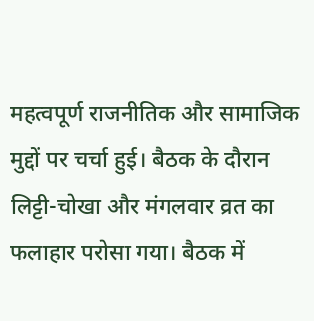महत्वपूर्ण राजनीतिक और सामाजिक मुद्दों पर चर्चा हुई। बैठक के दौरान लिट्टी-चोखा और मंगलवार व्रत का फलाहार परोसा गया। बैठक में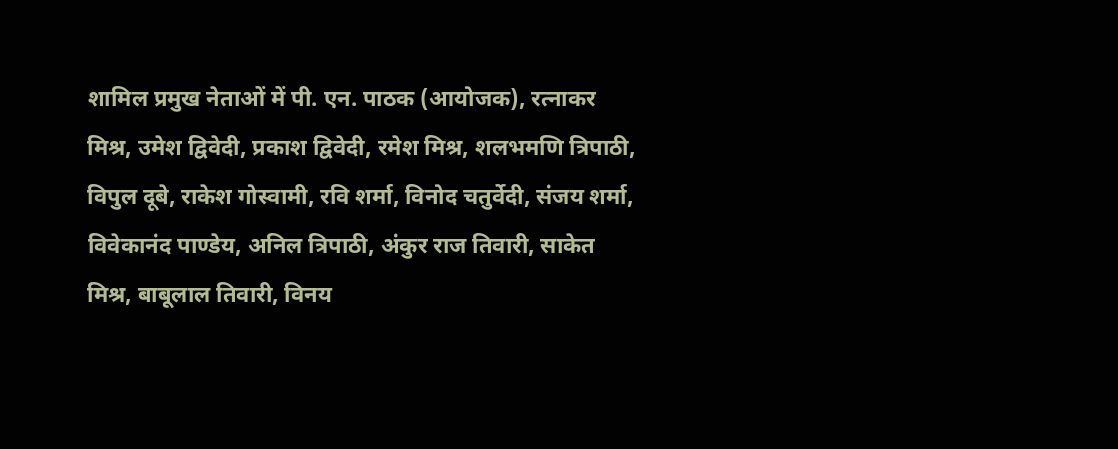शामिल प्रमुख नेताओं में पी. एन. पाठक (आयोजक), रत्नाकर मिश्र, उमेश द्विवेदी, प्रकाश द्विवेदी, रमेश मिश्र, शलभमणि त्रिपाठी, विपुल दूबे, राकेश गोस्वामी, रवि शर्मा, विनोद चतुर्वेदी, संजय शर्मा, विवेकानंद पाण्डेय, अनिल त्रिपाठी, अंकुर राज तिवारी, साकेत मिश्र, बाबूलाल तिवारी, विनय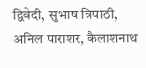द्विवेदी, सुभाष त्रिपाठी, अनिल पाराशर, कैलाशनाथ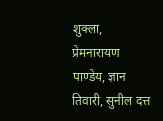शुक्ला, प्रेमनारायण पाण्डेय, ज्ञान तिवारी, सुनील दत्त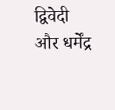द्विवेदी और धर्मेंद्र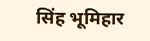सिंह भूमिहार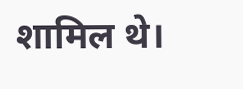शामिल थे।